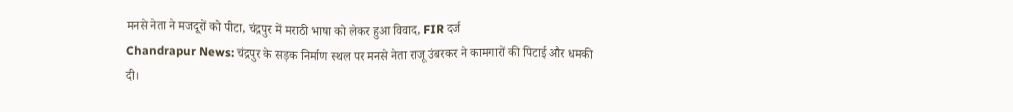मनसे नेता ने मजदूरों को पीटा, चंद्रपुर में मराठी भाषा को लेकर हुआ विवाद, FIR दर्ज
Chandrapur News: चंद्रपुर के सड़क निर्माण स्थल पर मनसे नेता राजू उंबरकर ने कामगारों की पिटाई और धमकी दी।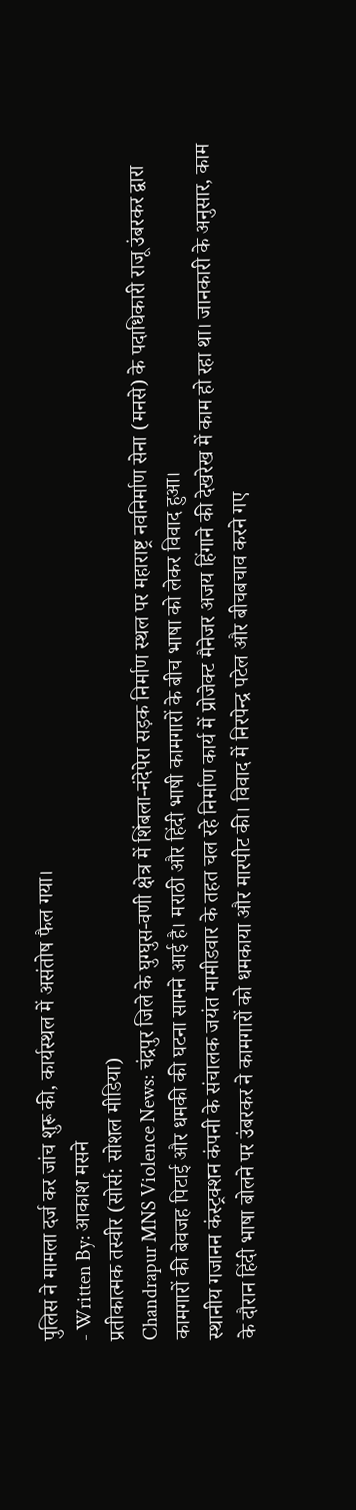पुलिस ने मामला दर्ज कर जांच शुरू की, कार्यस्थल में असंतोष फैल गया।
- Written By: आकाश मसने
प्रतीकात्मक तस्वीर (सोर्स: सोशल मीडिया)
Chandrapur MNS Violence News: चंद्रपुर जिले के घुग्घुस-वणी क्षेत्र में शिंबला-नंदेपेरा सड़क निर्माण स्थल पर महाराष्ट्र नवनिर्माण सेना (मनसे) के पदाधिकारी राजू उंबरकर द्वारा कामगारों की बेवजह पिटाई और धमकी की घटना सामने आई है। मराठी और हिंदी भाषी कामगारों के बीच भाषा को लेकर विवाद हुआ।
स्थानीय गजानन कंस्ट्रक्शन कंपनी के संचालक जयंत मामीडवार के तहत चल रहे निर्माण कार्य में प्रोजेक्ट मैनेजर अजय हिंगाने की देखरेख में काम हो रहा था। जानकारी के अनुसार, काम के दौरान हिंदी भाषा बोलने पर उंबरकर ने कामगारों को धमकाया और मारपीट की। विवाद में निरपेन्द्र पटेल और बीचबचाव करने गए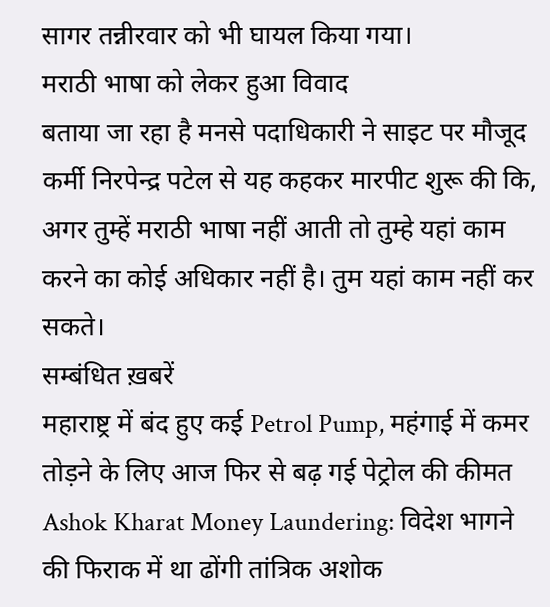सागर तन्नीरवार को भी घायल किया गया।
मराठी भाषा को लेकर हुआ विवाद
बताया जा रहा है मनसे पदाधिकारी ने साइट पर मौजूद कर्मी निरपेन्द्र पटेल से यह कहकर मारपीट शुरू की कि, अगर तुम्हें मराठी भाषा नहीं आती तो तुम्हे यहां काम करने का कोई अधिकार नहीं है। तुम यहां काम नहीं कर सकते।
सम्बंधित ख़बरें
महाराष्ट्र में बंद हुए कई Petrol Pump, महंगाई में कमर तोड़ने के लिए आज फिर से बढ़ गई पेट्रोल की कीमत
Ashok Kharat Money Laundering: विदेश भागने की फिराक में था ढोंगी तांत्रिक अशोक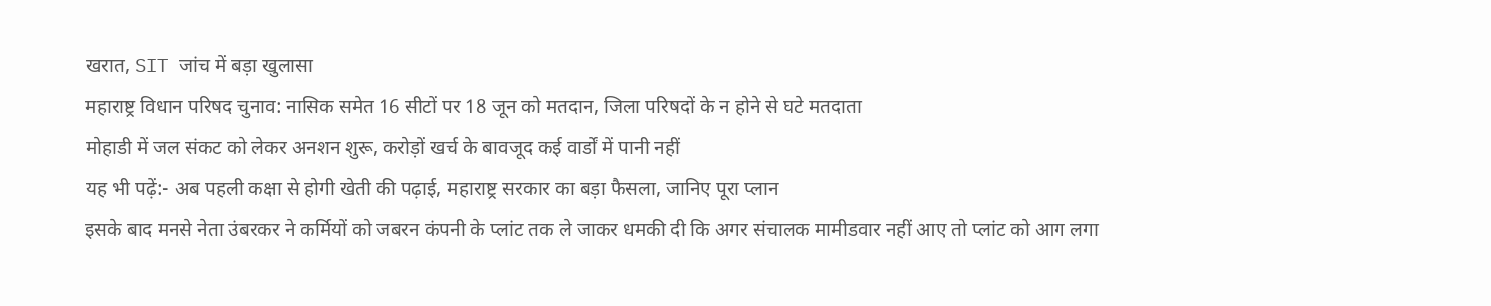खरात, SIT जांच में बड़ा खुलासा
महाराष्ट्र विधान परिषद चुनाव: नासिक समेत 16 सीटों पर 18 जून को मतदान, जिला परिषदों के न होने से घटे मतदाता
मोहाडी में जल संकट को लेकर अनशन शुरू, करोड़ों खर्च के बावजूद कई वार्डों में पानी नहीं
यह भी पढ़ें:- अब पहली कक्षा से होगी खेती की पढ़ाई, महाराष्ट्र सरकार का बड़ा फैसला, जानिए पूरा प्लान
इसके बाद मनसे नेता उंबरकर ने कर्मियों को जबरन कंपनी के प्लांट तक ले जाकर धमकी दी कि अगर संचालक मामीडवार नहीं आए तो प्लांट को आग लगा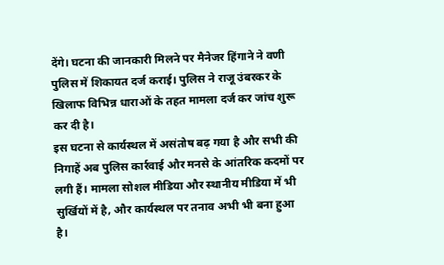देंगे। घटना की जानकारी मिलने पर मैनेजर हिंगाने ने वणी पुलिस में शिकायत दर्ज कराई। पुलिस ने राजू उंबरकर के खिलाफ विभिन्न धाराओं के तहत मामला दर्ज कर जांच शुरू कर दी है।
इस घटना से कार्यस्थल में असंतोष बढ़ गया है और सभी की निगाहें अब पुलिस कार्रवाई और मनसे के आंतरिक कदमों पर लगी हैं। मामला सोशल मीडिया और स्थानीय मीडिया में भी सुर्खियों में है, और कार्यस्थल पर तनाव अभी भी बना हुआ है।